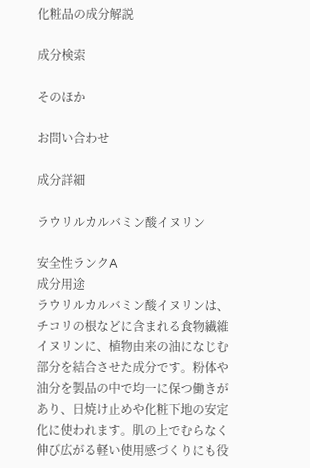化粧品の成分解説

成分検索

そのほか

お問い合わせ

成分詳細

ラウリルカルバミン酸イヌリン

安全性ランクA
成分用途
ラウリルカルバミン酸イヌリンは、チコリの根などに含まれる食物繊維イヌリンに、植物由来の油になじむ部分を結合させた成分です。粉体や油分を製品の中で均一に保つ働きがあり、日焼け止めや化粧下地の安定化に使われます。肌の上でむらなく伸び広がる軽い使用感づくりにも役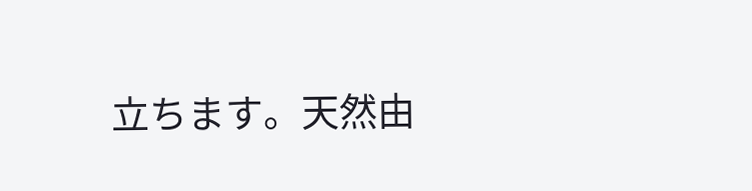立ちます。天然由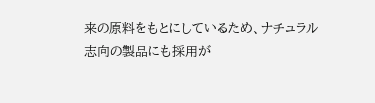来の原料をもとにしているため、ナチュラル志向の製品にも採用が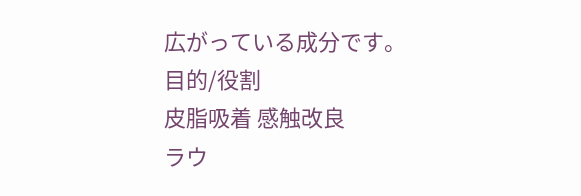広がっている成分です。
目的/役割
皮脂吸着 感触改良
ラウ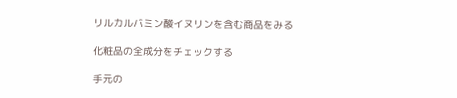リルカルバミン酸イヌリンを含む商品をみる

化粧品の全成分をチェックする

手元の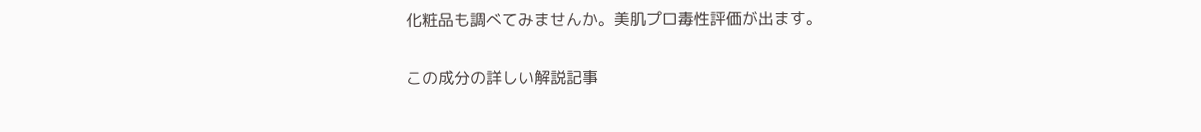化粧品も調べてみませんか。美肌プロ毒性評価が出ます。

この成分の詳しい解説記事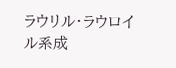ラウリル・ラウロイル系成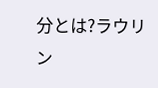分とは?ラウリン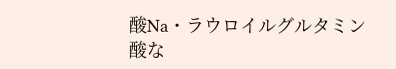酸Na・ラウロイルグルタミン酸な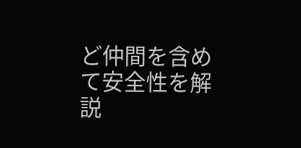ど仲間を含めて安全性を解説